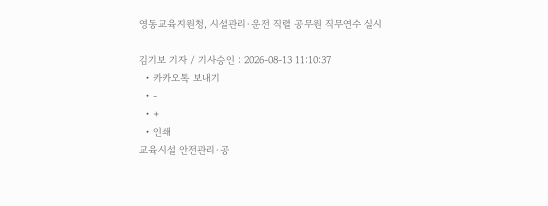영동교육지원청, 시설관리·운전 직렬 공무원 직무연수 실시

김기보 기자 / 기사승인 : 2026-08-13 11:10:37
  • 카카오톡 보내기
  • -
  • +
  • 인쇄
교육시설 안전관리·공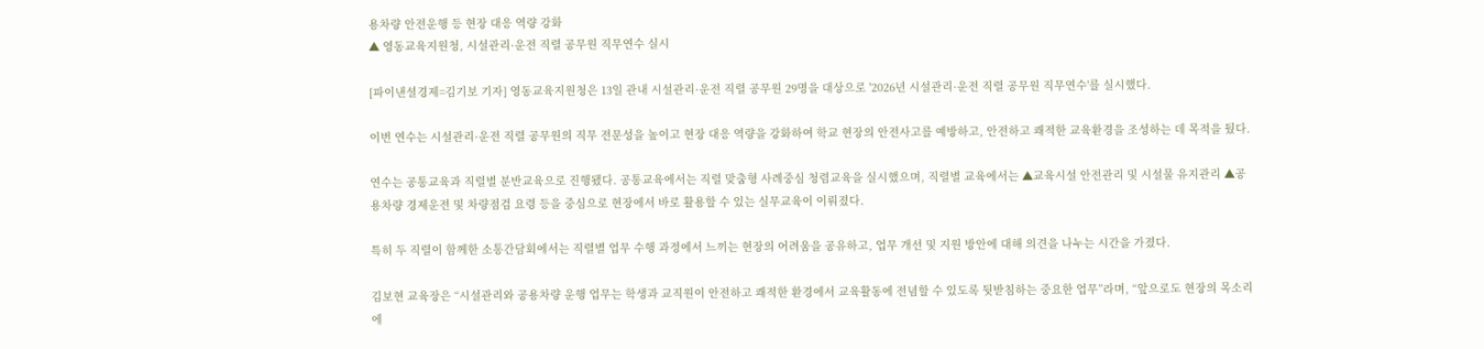용차량 안전운행 등 현장 대응 역량 강화
▲ 영동교육지원청, 시설관리·운전 직렬 공무원 직무연수 실시

[파이낸셜경제=김기보 기자] 영동교육지원청은 13일 관내 시설관리·운전 직렬 공무원 29명을 대상으로 '2026년 시설관리·운전 직렬 공무원 직무연수'를 실시했다.

이번 연수는 시설관리·운전 직렬 공무원의 직무 전문성을 높이고 현장 대응 역량을 강화하여 학교 현장의 안전사고를 예방하고, 안전하고 쾌적한 교육환경을 조성하는 데 목적을 뒀다.

연수는 공통교육과 직렬별 분반교육으로 진행됐다. 공통교육에서는 직렬 맞춤형 사례중심 청렴교육을 실시했으며, 직렬별 교육에서는 ▲교육시설 안전관리 및 시설물 유지관리 ▲공용차량 경제운전 및 차량점검 요령 등을 중심으로 현장에서 바로 활용할 수 있는 실무교육이 이뤄졌다.

특히 두 직렬이 함께한 소통간담회에서는 직렬별 업무 수행 과정에서 느끼는 현장의 어려움을 공유하고, 업무 개선 및 지원 방안에 대해 의견을 나누는 시간을 가졌다.

김보현 교육장은 “시설관리와 공용차량 운행 업무는 학생과 교직원이 안전하고 쾌적한 환경에서 교육활동에 전념할 수 있도록 뒷받침하는 중요한 업무”라며, “앞으로도 현장의 목소리에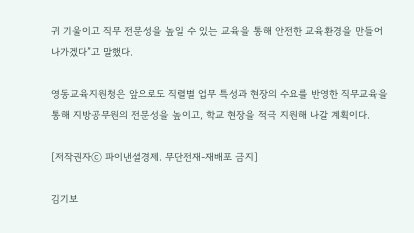귀 기울이고 직무 전문성을 높일 수 있는 교육을 통해 안전한 교육환경을 만들어 나가겠다”고 말했다.

영동교육지원청은 앞으로도 직렬별 업무 특성과 현장의 수요를 반영한 직무교육을 통해 지방공무원의 전문성을 높이고, 학교 현장을 적극 지원해 나갈 계획이다.

[저작권자ⓒ 파이낸셜경제. 무단전재-재배포 금지]

김기보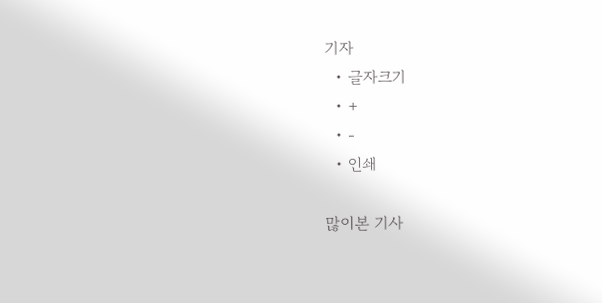기자
  • 글자크기
  • +
  • -
  • 인쇄

많이본 기사